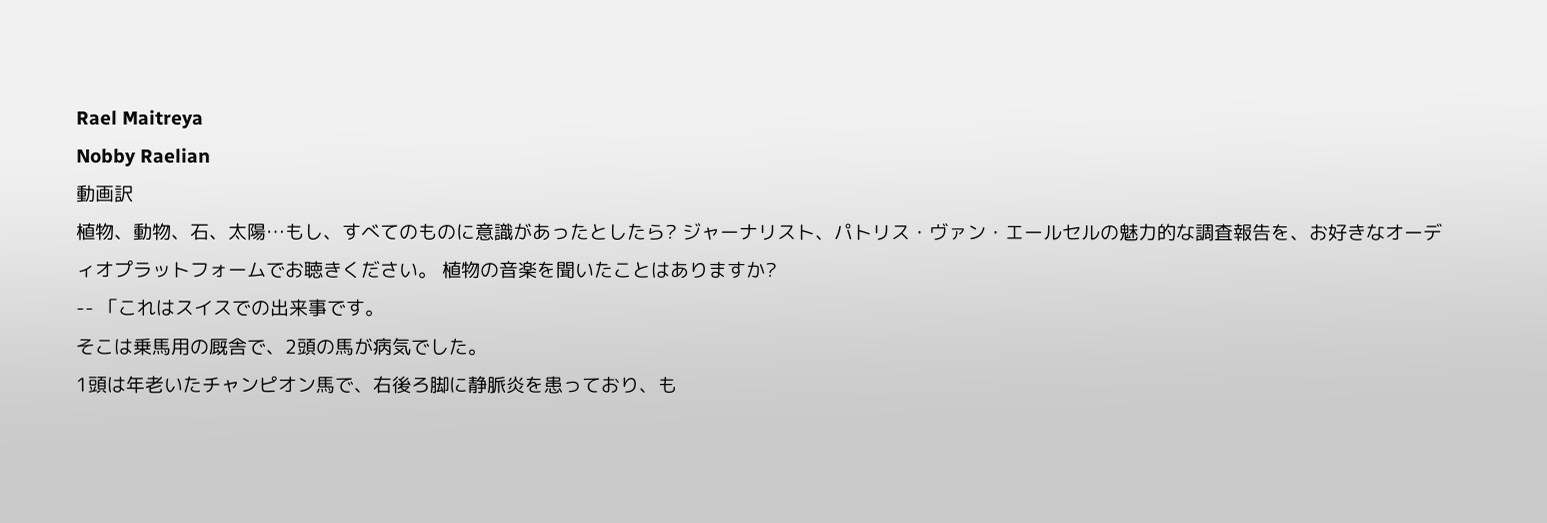Rael Maitreya
Nobby Raelian
動画訳
植物、動物、石、太陽…もし、すべてのものに意識があったとしたら? ジャーナリスト、パトリス・ヴァン・エールセルの魅力的な調査報告を、お好きなオーディオプラットフォームでお聴きください。 植物の音楽を聞いたことはありますか?
-- 「これはスイスでの出来事です。
そこは乗馬用の厩舎で、2頭の馬が病気でした。
1頭は年老いたチャンピオン馬で、右後ろ脚に静脈炎を患っており、も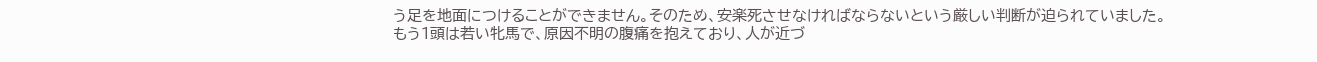う足を地面につけることができません。そのため、安楽死させなければならないという厳しい判断が迫られていました。
もう1頭は若い牝馬で、原因不明の腹痛を抱えており、人が近づ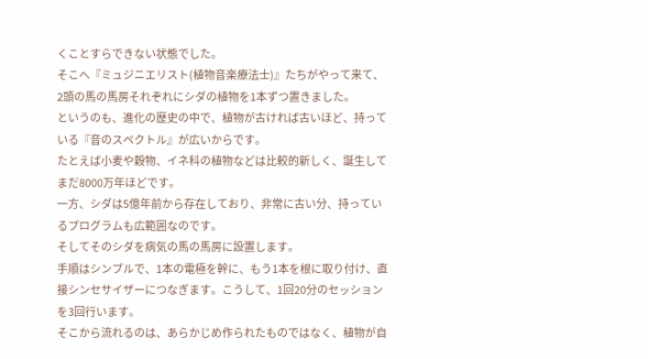くことすらできない状態でした。
そこへ『ミュジニエリスト(植物音楽療法士)』たちがやって来て、2頭の馬の馬房それぞれにシダの植物を1本ずつ置きました。
というのも、進化の歴史の中で、植物が古ければ古いほど、持っている『音のスペクトル』が広いからです。
たとえば小麦や穀物、イネ科の植物などは比較的新しく、誕生してまだ8000万年ほどです。
一方、シダは5億年前から存在しており、非常に古い分、持っているプログラムも広範囲なのです。
そしてそのシダを病気の馬の馬房に設置します。
手順はシンプルで、1本の電極を幹に、もう1本を根に取り付け、直接シンセサイザーにつなぎます。こうして、1回20分のセッションを3回行います。
そこから流れるのは、あらかじめ作られたものではなく、植物が自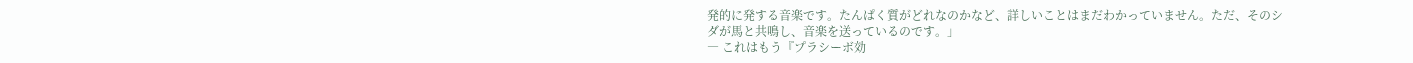発的に発する音楽です。たんぱく質がどれなのかなど、詳しいことはまだわかっていません。ただ、そのシダが馬と共鳴し、音楽を送っているのです。」
― これはもう『プラシーボ効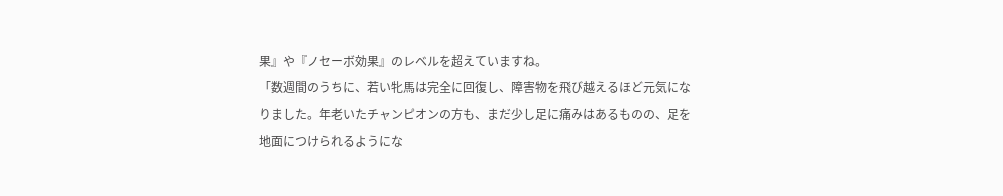果』や『ノセーボ効果』のレベルを超えていますね。
「数週間のうちに、若い牝馬は完全に回復し、障害物を飛び越えるほど元気になりました。年老いたチャンピオンの方も、まだ少し足に痛みはあるものの、足を地面につけられるようにな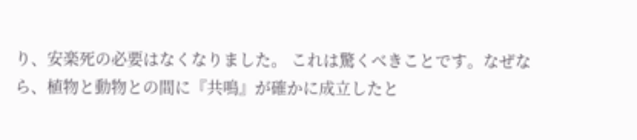り、安楽死の必要はなくなりました。 これは驚くべきことです。なぜなら、植物と動物との間に『共鳴』が確かに成立したと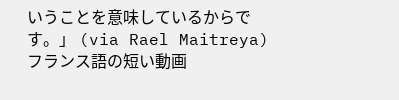いうことを意味しているからです。」 (via Rael Maitreya)
フランス語の短い動画